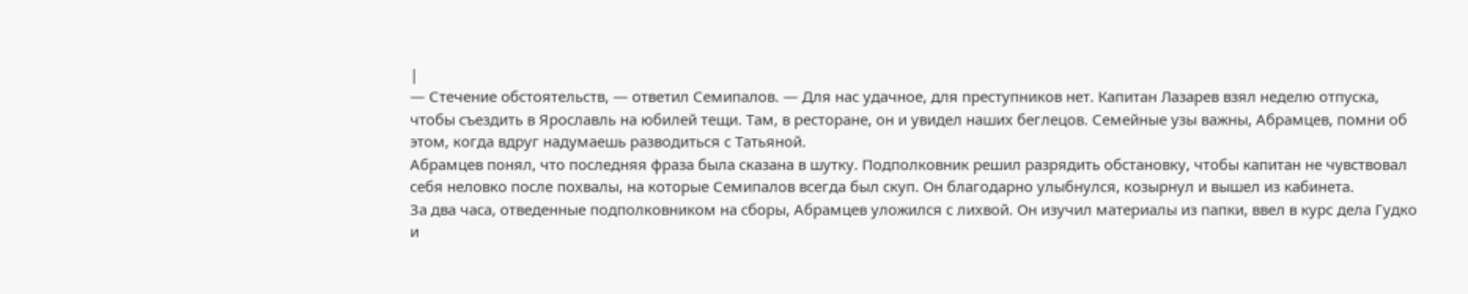|
— Стечение обстоятельств, — ответил Семипалов. — Для нас удачное, для преступников нет. Капитан Лазарев взял неделю отпуска, чтобы съездить в Ярославль на юбилей тещи. Там, в ресторане, он и увидел наших беглецов. Семейные узы важны, Абрамцев, помни об этом, когда вдруг надумаешь разводиться с Татьяной.
Абрамцев понял, что последняя фраза была сказана в шутку. Подполковник решил разрядить обстановку, чтобы капитан не чувствовал себя неловко после похвалы, на которые Семипалов всегда был скуп. Он благодарно улыбнулся, козырнул и вышел из кабинета.
За два часа, отведенные подполковником на сборы, Абрамцев уложился с лихвой. Он изучил материалы из папки, ввел в курс дела Гудко и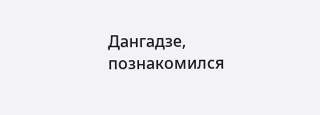Дангадзе, познакомился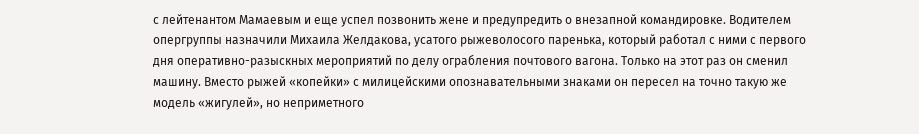с лейтенантом Мамаевым и еще успел позвонить жене и предупредить о внезапной командировке. Водителем опергруппы назначили Михаила Желдакова, усатого рыжеволосого паренька, который работал с ними с первого дня оперативно-разыскных мероприятий по делу ограбления почтового вагона. Только на этот раз он сменил машину. Вместо рыжей «копейки» с милицейскими опознавательными знаками он пересел на точно такую же модель «жигулей», но неприметного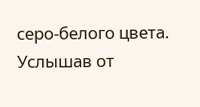серо-белого цвета. Услышав от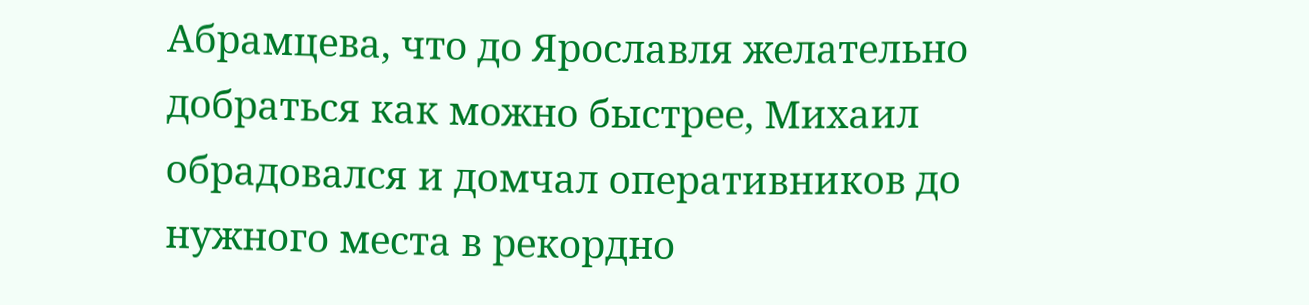Абрамцева, что до Ярославля желательно добраться как можно быстрее, Михаил обрадовался и домчал оперативников до нужного места в рекордно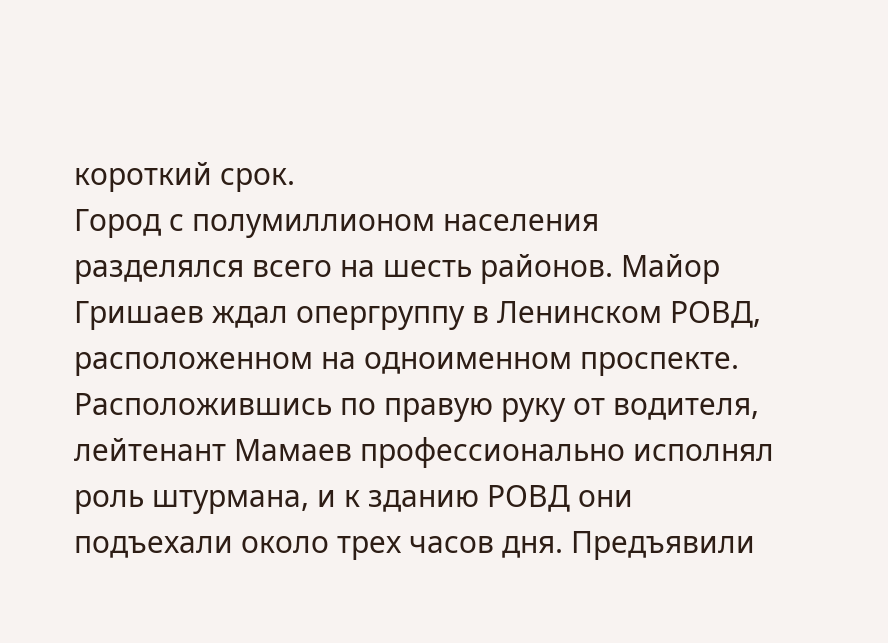короткий срок.
Город с полумиллионом населения разделялся всего на шесть районов. Майор Гришаев ждал опергруппу в Ленинском РОВД, расположенном на одноименном проспекте. Расположившись по правую руку от водителя, лейтенант Мамаев профессионально исполнял роль штурмана, и к зданию РОВД они подъехали около трех часов дня. Предъявили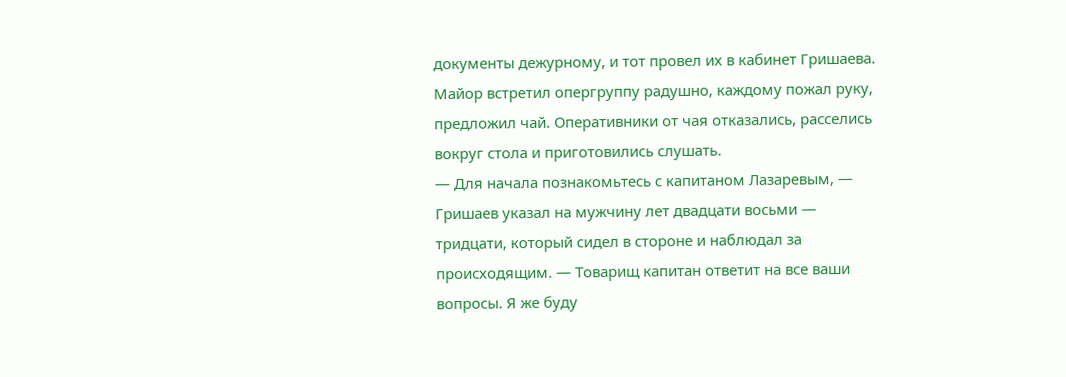документы дежурному, и тот провел их в кабинет Гришаева. Майор встретил опергруппу радушно, каждому пожал руку, предложил чай. Оперативники от чая отказались, расселись вокруг стола и приготовились слушать.
— Для начала познакомьтесь с капитаном Лазаревым, — Гришаев указал на мужчину лет двадцати восьми — тридцати, который сидел в стороне и наблюдал за происходящим. — Товарищ капитан ответит на все ваши вопросы. Я же буду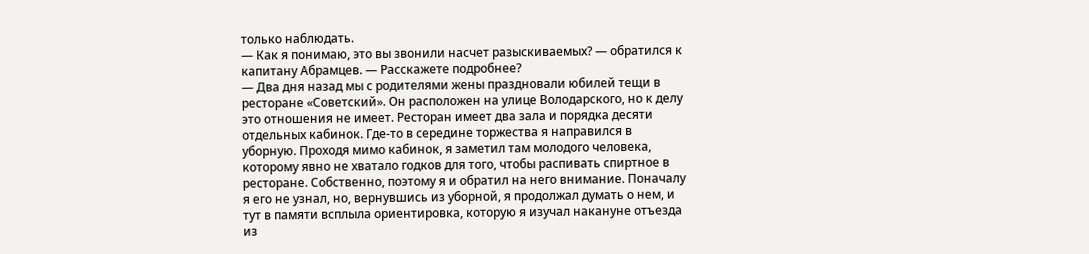только наблюдать.
— Как я понимаю, это вы звонили насчет разыскиваемых? — обратился к капитану Абрамцев. — Расскажете подробнее?
— Два дня назад мы с родителями жены праздновали юбилей тещи в ресторане «Советский». Он расположен на улице Володарского, но к делу это отношения не имеет. Ресторан имеет два зала и порядка десяти отдельных кабинок. Где-то в середине торжества я направился в уборную. Проходя мимо кабинок, я заметил там молодого человека, которому явно не хватало годков для того, чтобы распивать спиртное в ресторане. Собственно, поэтому я и обратил на него внимание. Поначалу я его не узнал, но, вернувшись из уборной, я продолжал думать о нем, и тут в памяти всплыла ориентировка, которую я изучал накануне отъезда из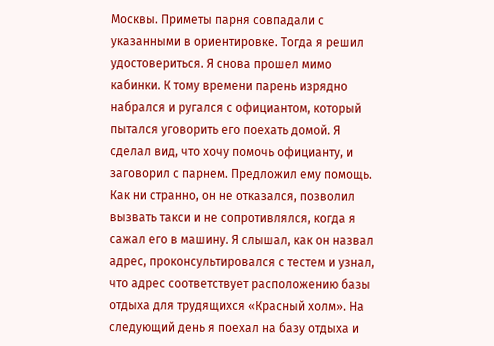Москвы. Приметы парня совпадали с указанными в ориентировке. Тогда я решил удостовериться. Я снова прошел мимо кабинки. К тому времени парень изрядно набрался и ругался с официантом, который пытался уговорить его поехать домой. Я сделал вид, что хочу помочь официанту, и заговорил с парнем. Предложил ему помощь. Как ни странно, он не отказался, позволил вызвать такси и не сопротивлялся, когда я сажал его в машину. Я слышал, как он назвал адрес, проконсультировался с тестем и узнал, что адрес соответствует расположению базы отдыха для трудящихся «Красный холм». На следующий день я поехал на базу отдыха и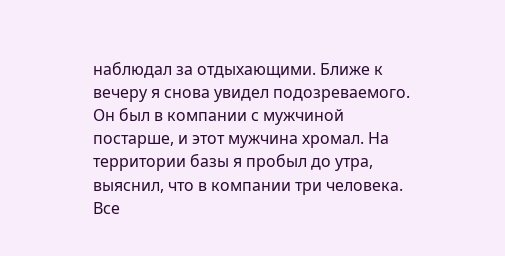наблюдал за отдыхающими. Ближе к вечеру я снова увидел подозреваемого. Он был в компании с мужчиной постарше, и этот мужчина хромал. На территории базы я пробыл до утра, выяснил, что в компании три человека. Все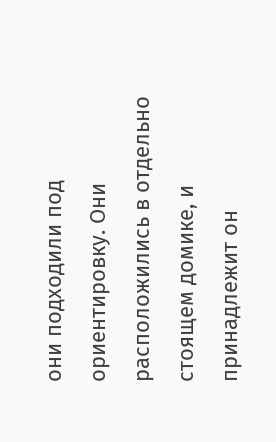они подходили под ориентировку. Они расположились в отдельно стоящем домике, и принадлежит он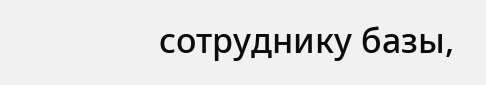сотруднику базы,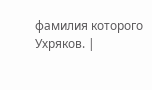фамилия которого Ухряков. |